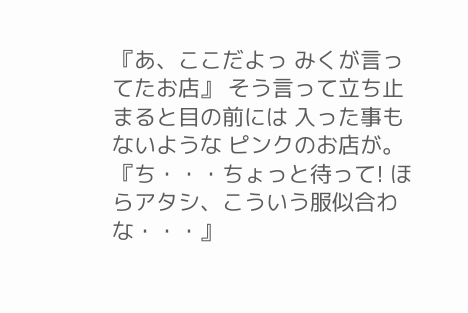『あ、ここだよっ みくが言ってたお店』 そう言って立ち止まると目の前には 入った事もないような ピンクのお店が。 『ち・・・ちょっと待って! ほらアタシ、こういう服似合わな・・・』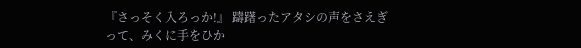『さっそく入ろっか!』 躊躇ったアタシの声をさえぎって、みくに手をひか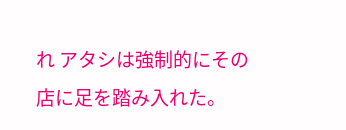れ アタシは強制的にその店に足を踏み入れた。